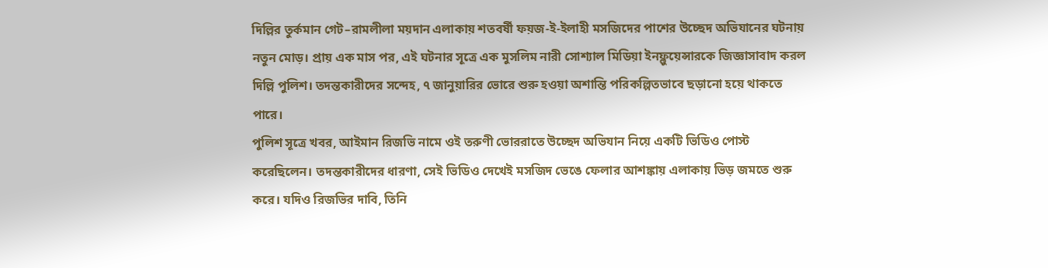দিল্লির তুর্কমান গেট–রামলীলা ময়দান এলাকায় শতবর্ষী ফয়জ-ই-ইলাহী মসজিদের পাশের উচ্ছেদ অভিযানের ঘটনায় নতুন মোড়। প্রায় এক মাস পর, এই ঘটনার সূত্রে এক মুসলিম নারী সোশ্যাল মিডিয়া ইনফ্লুয়েন্সারকে জিজ্ঞাসাবাদ করল দিল্লি পুলিশ। তদন্তকারীদের সন্দেহ, ৭ জানুয়ারির ভোরে শুরু হওয়া অশান্তি পরিকল্পিতভাবে ছড়ানো হয়ে থাকতে পারে।
পুলিশ সূত্রে খবর, আইমান রিজভি নামে ওই তরুণী ভোররাতে উচ্ছেদ অভিযান নিয়ে একটি ভিডিও পোস্ট করেছিলেন। তদন্তকারীদের ধারণা, সেই ভিডিও দেখেই মসজিদ ভেঙে ফেলার আশঙ্কায় এলাকায় ভিড় জমতে শুরু করে। যদিও রিজভির দাবি, তিনি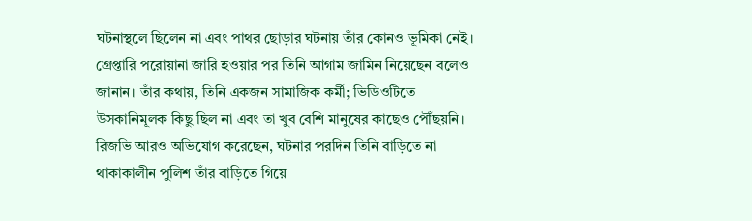ঘটনাস্থলে ছিলেন না এবং পাথর ছোড়ার ঘটনায় তাঁর কোনও ভূমিকা নেই। গ্রেপ্তারি পরোয়ানা জারি হওয়ার পর তিনি আগাম জামিন নিয়েছেন বলেও জানান। তাঁর কথায়, তিনি একজন সামাজিক কর্মী; ভিডিওটিতে উসকানিমূলক কিছু ছিল না এবং তা খুব বেশি মানুষের কাছেও পৌঁছয়নি।
রিজভি আরও অভিযোগ করেছেন, ঘটনার পরদিন তিনি বাড়িতে না থাকাকালীন পুলিশ তাঁর বাড়িতে গিয়ে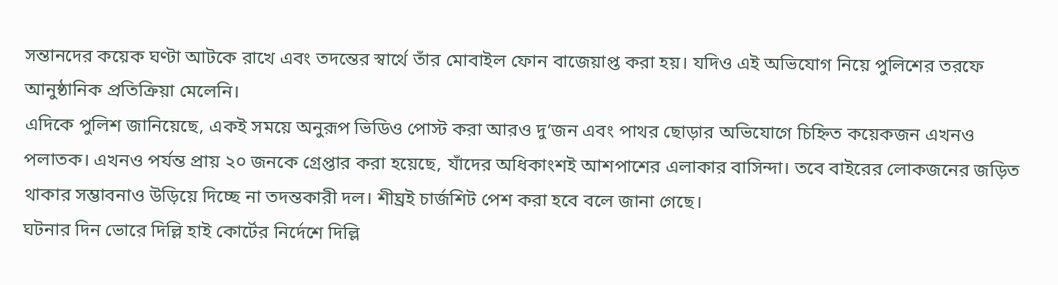সন্তানদের কয়েক ঘণ্টা আটকে রাখে এবং তদন্তের স্বার্থে তাঁর মোবাইল ফোন বাজেয়াপ্ত করা হয়। যদিও এই অভিযোগ নিয়ে পুলিশের তরফে আনুষ্ঠানিক প্রতিক্রিয়া মেলেনি।
এদিকে পুলিশ জানিয়েছে, একই সময়ে অনুরূপ ভিডিও পোস্ট করা আরও দু’জন এবং পাথর ছোড়ার অভিযোগে চিহ্নিত কয়েকজন এখনও পলাতক। এখনও পর্যন্ত প্রায় ২০ জনকে গ্রেপ্তার করা হয়েছে, যাঁদের অধিকাংশই আশপাশের এলাকার বাসিন্দা। তবে বাইরের লোকজনের জড়িত থাকার সম্ভাবনাও উড়িয়ে দিচ্ছে না তদন্তকারী দল। শীঘ্রই চার্জশিট পেশ করা হবে বলে জানা গেছে।
ঘটনার দিন ভোরে দিল্লি হাই কোর্টের নির্দেশে দিল্লি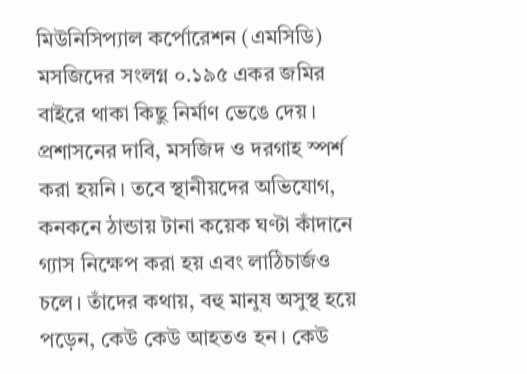মিউনিসিপ্যাল কর্পোরেশন (এমসিডি) মসজিদের সংলগ্ন ০.১৯৫ একর জমির বাইরে থাকা কিছু নির্মাণ ভেঙে দেয়। প্রশাসনের দাবি, মসজিদ ও দরগাহ স্পর্শ করা হয়নি। তবে স্থানীয়দের অভিযোগ, কনকনে ঠান্ডায় টানা কয়েক ঘণ্টা কাঁদানে গ্যাস নিক্ষেপ করা হয় এবং লাঠিচার্জও চলে। তাঁদের কথায়, বহু মানুষ অসুস্থ হয়ে পড়েন, কেউ কেউ আহতও হন। কেউ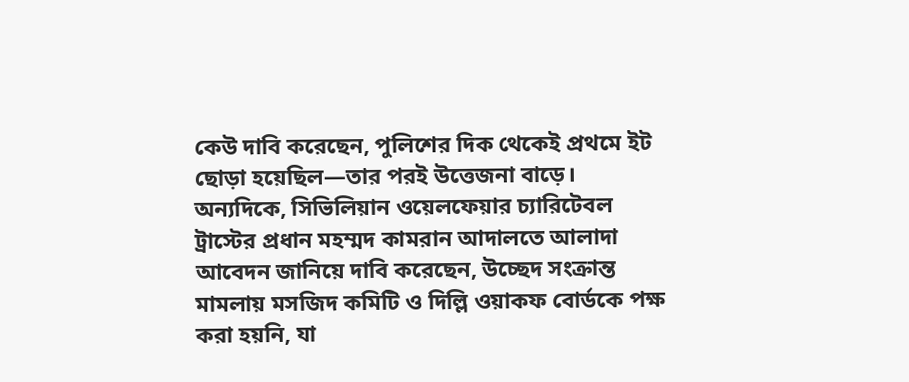কেউ দাবি করেছেন, পুলিশের দিক থেকেই প্রথমে ইট ছোড়া হয়েছিল—তার পরই উত্তেজনা বাড়ে।
অন্যদিকে, সিভিলিয়ান ওয়েলফেয়ার চ্যারিটেবল ট্রাস্টের প্রধান মহম্মদ কামরান আদালতে আলাদা আবেদন জানিয়ে দাবি করেছেন, উচ্ছেদ সংক্রান্ত মামলায় মসজিদ কমিটি ও দিল্লি ওয়াকফ বোর্ডকে পক্ষ করা হয়নি, যা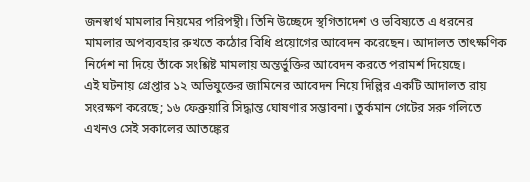জনস্বার্থ মামলার নিয়মের পরিপন্থী। তিনি উচ্ছেদে স্থগিতাদেশ ও ভবিষ্যতে এ ধরনের মামলার অপব্যবহার রুখতে কঠোর বিধি প্রয়োগের আবেদন করেছেন। আদালত তাৎক্ষণিক নির্দেশ না দিয়ে তাঁকে সংশ্লিষ্ট মামলায় অন্তর্ভুক্তির আবেদন করতে পরামর্শ দিয়েছে।
এই ঘটনায় গ্রেপ্তার ১২ অভিযুক্তের জামিনের আবেদন নিয়ে দিল্লির একটি আদালত রায় সংরক্ষণ করেছে; ১৬ ফেব্রুয়ারি সিদ্ধান্ত ঘোষণার সম্ভাবনা। তুর্কমান গেটের সরু গলিতে এখনও সেই সকালের আতঙ্কের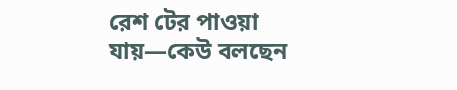রেশ টের পাওয়া যায়—কেউ বলছেন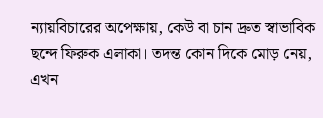ন্যায়বিচারের অপেক্ষায়, কেউ বা চান দ্রুত স্বাভাবিক ছন্দে ফিরুক এলাকা। তদন্ত কোন দিকে মোড় নেয়, এখন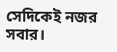সেদিকেই নজর সবার।